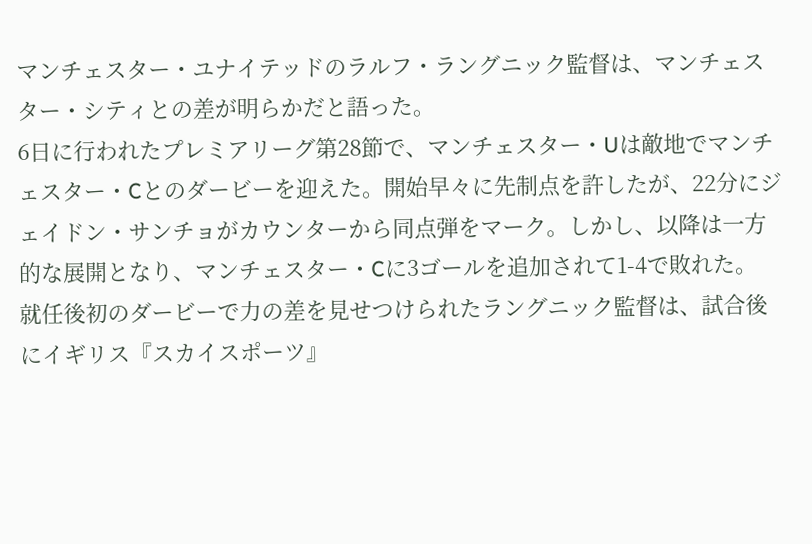マンチェスター・ユナイテッドのラルフ・ラングニック監督は、マンチェスター・シティとの差が明らかだと語った。
6日に行われたプレミアリーグ第28節で、マンチェスター・Uは敵地でマンチェスター・Cとのダービーを迎えた。開始早々に先制点を許したが、22分にジェイドン・サンチョがカウンターから同点弾をマーク。しかし、以降は一方的な展開となり、マンチェスター・Cに3ゴールを追加されて1-4で敗れた。
就任後初のダービーで力の差を見せつけられたラングニック監督は、試合後にイギリス『スカイスポーツ』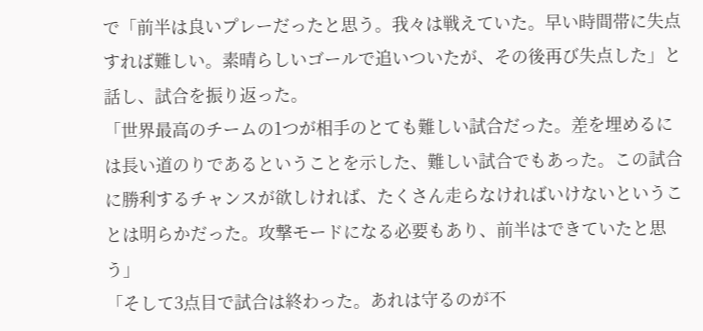で「前半は良いプレーだったと思う。我々は戦えていた。早い時間帯に失点すれば難しい。素晴らしいゴールで追いついたが、その後再び失点した」と話し、試合を振り返った。
「世界最高のチームの1つが相手のとても難しい試合だった。差を埋めるには長い道のりであるということを示した、難しい試合でもあった。この試合に勝利するチャンスが欲しければ、たくさん走らなければいけないということは明らかだった。攻撃モードになる必要もあり、前半はできていたと思う」
「そして3点目で試合は終わった。あれは守るのが不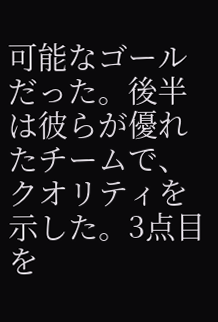可能なゴールだった。後半は彼らが優れたチームで、クオリティを示した。3点目を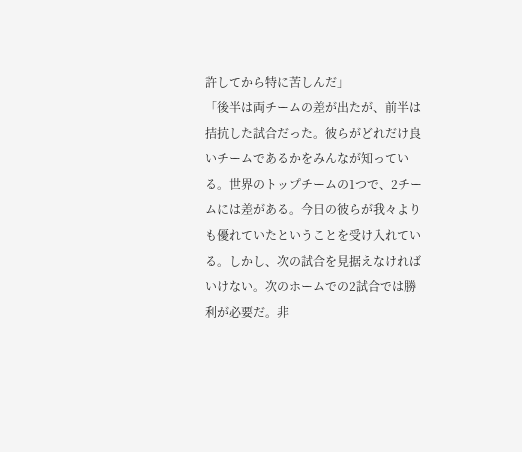許してから特に苦しんだ」
「後半は両チームの差が出たが、前半は拮抗した試合だった。彼らがどれだけ良いチームであるかをみんなが知っている。世界のトップチームの1つで、2チームには差がある。今日の彼らが我々よりも優れていたということを受け入れている。しかし、次の試合を見据えなければいけない。次のホームでの2試合では勝利が必要だ。非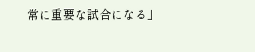常に重要な試合になる」